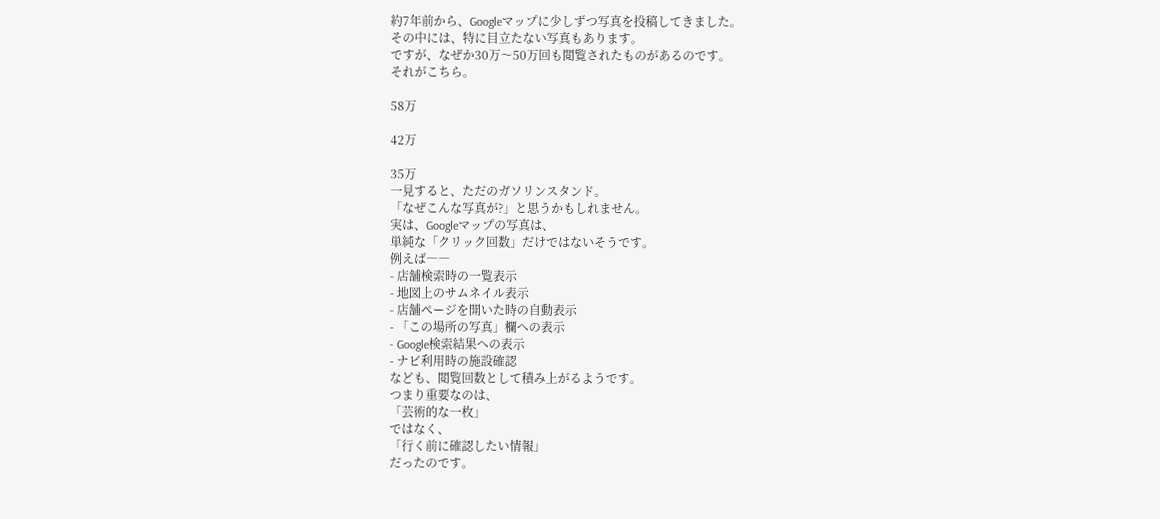約7年前から、Googleマップに少しずつ写真を投稿してきました。
その中には、特に目立たない写真もあります。
ですが、なぜか30万〜50万回も閲覧されたものがあるのです。
それがこちら。

58万

42万

35万
一見すると、ただのガソリンスタンド。
「なぜこんな写真が?」と思うかもしれません。
実は、Googleマップの写真は、
単純な「クリック回数」だけではないそうです。
例えば――
- 店舗検索時の一覧表示
- 地図上のサムネイル表示
- 店舗ページを開いた時の自動表示
- 「この場所の写真」欄への表示
- Google検索結果への表示
- ナビ利用時の施設確認
なども、閲覧回数として積み上がるようです。
つまり重要なのは、
「芸術的な一枚」
ではなく、
「行く前に確認したい情報」
だったのです。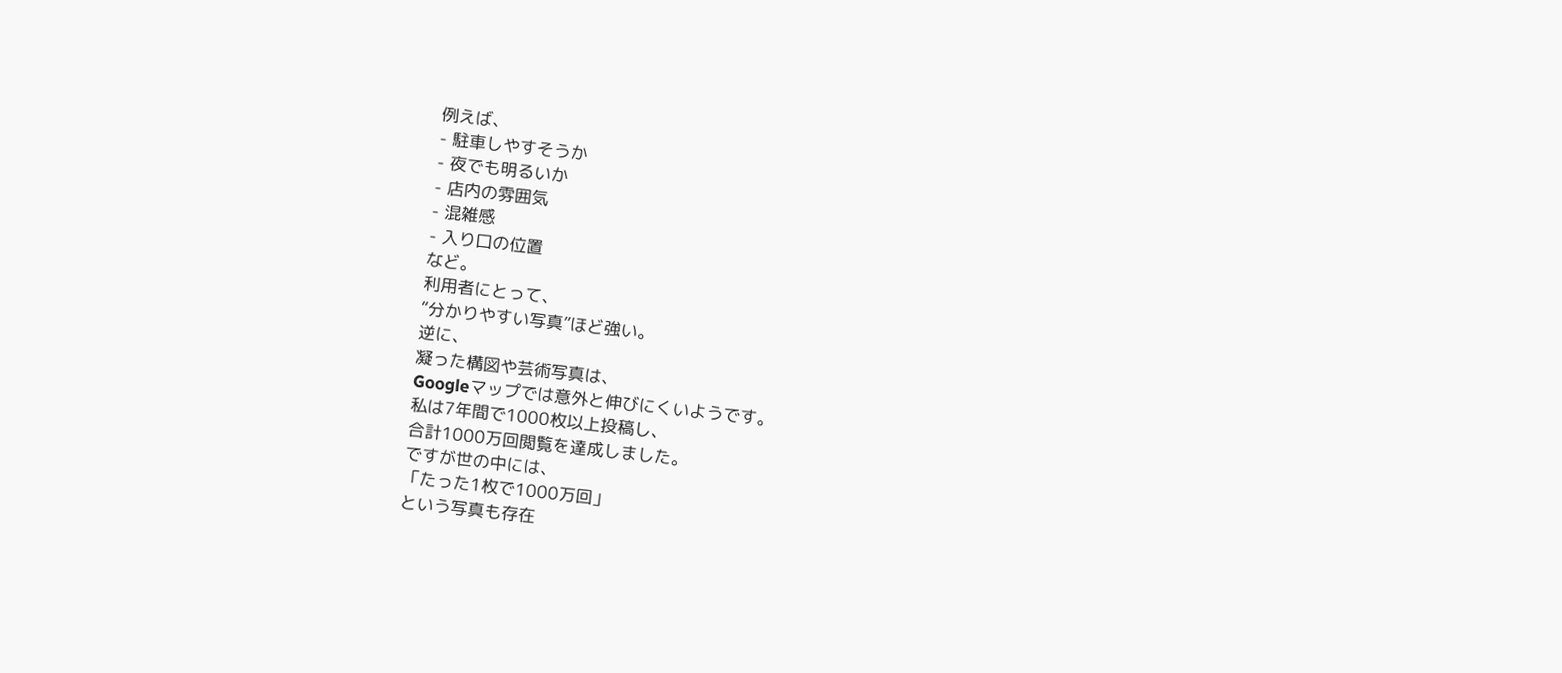例えば、
- 駐車しやすそうか
- 夜でも明るいか
- 店内の雰囲気
- 混雑感
- 入り口の位置
など。
利用者にとって、
“分かりやすい写真”ほど強い。
逆に、
凝った構図や芸術写真は、
Googleマップでは意外と伸びにくいようです。
私は7年間で1000枚以上投稿し、
合計1000万回閲覧を達成しました。
ですが世の中には、
「たった1枚で1000万回」
という写真も存在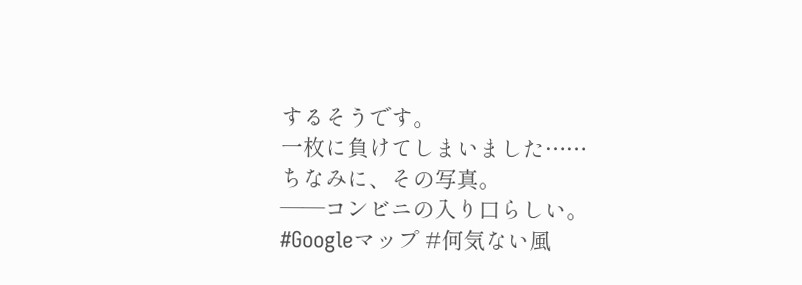するそうです。
一枚に負けてしまいました……
ちなみに、その写真。
――コンビニの入り口らしい。
#Googleマップ #何気ない風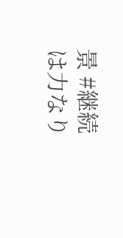景 #継続は力なり